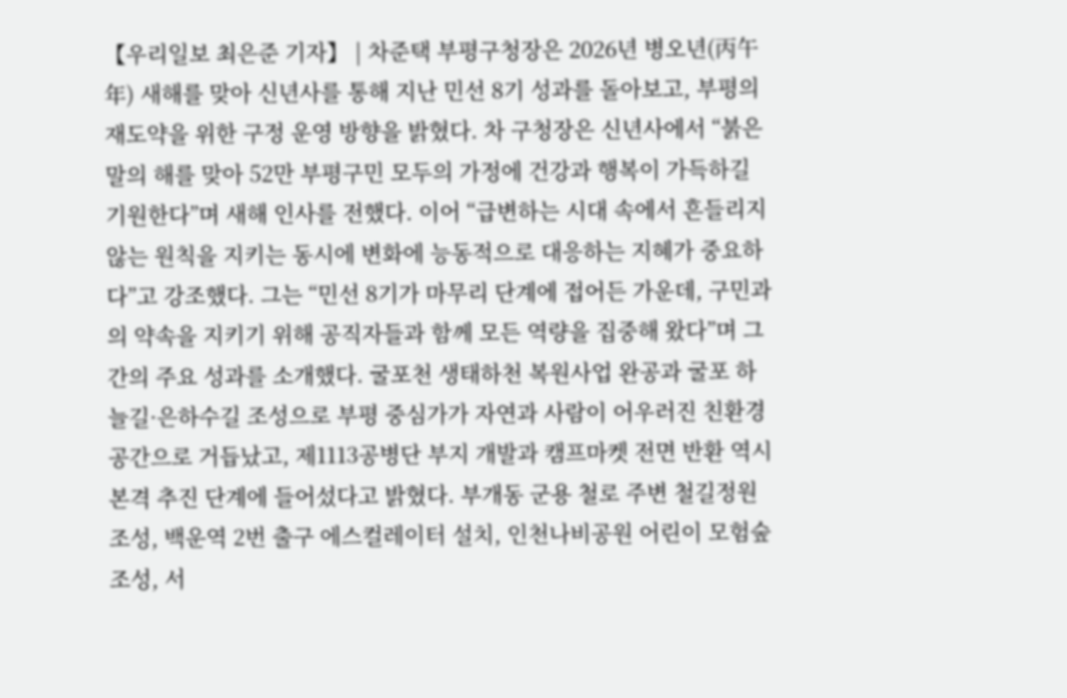【우리일보 최은준 기자】 | 차준택 부평구청장은 2026년 병오년(丙午年) 새해를 맞아 신년사를 통해 지난 민선 8기 성과를 돌아보고, 부평의 재도약을 위한 구정 운영 방향을 밝혔다. 차 구청장은 신년사에서 “붉은 말의 해를 맞아 52만 부평구민 모두의 가정에 건강과 행복이 가득하길 기원한다”며 새해 인사를 전했다. 이어 “급변하는 시대 속에서 흔들리지 않는 원칙을 지키는 동시에 변화에 능동적으로 대응하는 지혜가 중요하다”고 강조했다. 그는 “민선 8기가 마무리 단계에 접어든 가운데, 구민과의 약속을 지키기 위해 공직자들과 함께 모든 역량을 집중해 왔다”며 그간의 주요 성과를 소개했다. 굴포천 생태하천 복원사업 완공과 굴포 하늘길·은하수길 조성으로 부평 중심가가 자연과 사람이 어우러진 친환경 공간으로 거듭났고, 제1113공병단 부지 개발과 캠프마켓 전면 반환 역시 본격 추진 단계에 들어섰다고 밝혔다. 부개동 군용 철로 주변 철길정원 조성, 백운역 2번 출구 에스컬레이터 설치, 인천나비공원 어린이 모험숲 조성, 서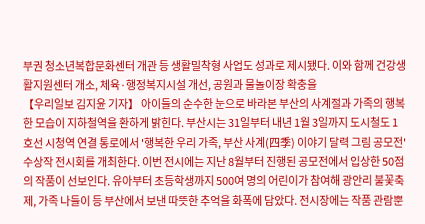부권 청소년복합문화센터 개관 등 생활밀착형 사업도 성과로 제시됐다. 이와 함께 건강생활지원센터 개소, 체육·행정복지시설 개선, 공원과 물놀이장 확충을
【우리일보 김지윤 기자】 아이들의 순수한 눈으로 바라본 부산의 사계절과 가족의 행복한 모습이 지하철역을 환하게 밝힌다. 부산시는 31일부터 내년 1월 3일까지 도시철도 1호선 시청역 연결 통로에서 '행복한 우리 가족, 부산 사계(四季) 이야기 달력 그림 공모전' 수상작 전시회를 개최한다. 이번 전시에는 지난 8월부터 진행된 공모전에서 입상한 50점의 작품이 선보인다. 유아부터 초등학생까지 500여 명의 어린이가 참여해 광안리 불꽃축제, 가족 나들이 등 부산에서 보낸 따뜻한 추억을 화폭에 담았다. 전시장에는 작품 관람뿐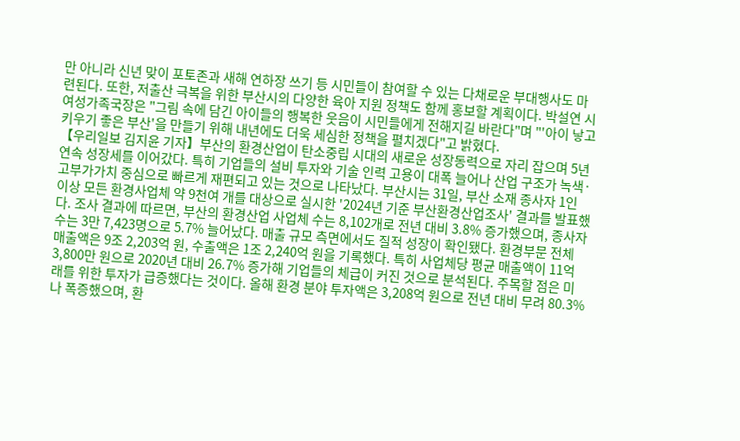만 아니라 신년 맞이 포토존과 새해 연하장 쓰기 등 시민들이 참여할 수 있는 다채로운 부대행사도 마련된다. 또한, 저출산 극복을 위한 부산시의 다양한 육아 지원 정책도 함께 홍보할 계획이다. 박설연 시 여성가족국장은 "그림 속에 담긴 아이들의 행복한 웃음이 시민들에게 전해지길 바란다"며 "'아이 낳고 키우기 좋은 부산'을 만들기 위해 내년에도 더욱 세심한 정책을 펼치겠다"고 밝혔다.
【우리일보 김지윤 기자】부산의 환경산업이 탄소중립 시대의 새로운 성장동력으로 자리 잡으며 5년 연속 성장세를 이어갔다. 특히 기업들의 설비 투자와 기술 인력 고용이 대폭 늘어나 산업 구조가 녹색·고부가가치 중심으로 빠르게 재편되고 있는 것으로 나타났다. 부산시는 31일, 부산 소재 종사자 1인 이상 모든 환경사업체 약 9천여 개를 대상으로 실시한 '2024년 기준 부산환경산업조사' 결과를 발표했다. 조사 결과에 따르면, 부산의 환경산업 사업체 수는 8,102개로 전년 대비 3.8% 증가했으며, 종사자 수는 3만 7,423명으로 5.7% 늘어났다. 매출 규모 측면에서도 질적 성장이 확인됐다. 환경부문 전체 매출액은 9조 2,203억 원, 수출액은 1조 2,240억 원을 기록했다. 특히 사업체당 평균 매출액이 11억 3,800만 원으로 2020년 대비 26.7% 증가해 기업들의 체급이 커진 것으로 분석된다. 주목할 점은 미래를 위한 투자가 급증했다는 것이다. 올해 환경 분야 투자액은 3,208억 원으로 전년 대비 무려 80.3%나 폭증했으며, 환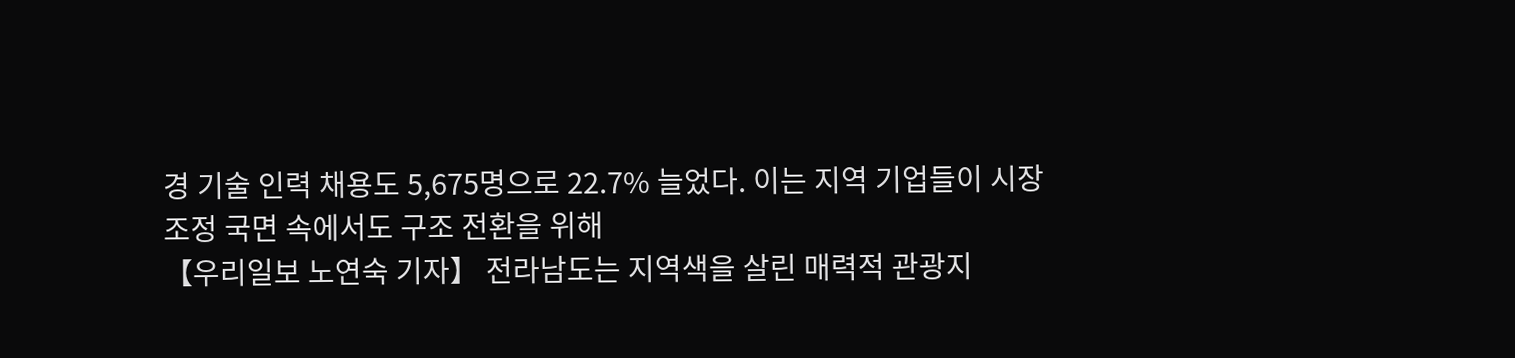경 기술 인력 채용도 5,675명으로 22.7% 늘었다. 이는 지역 기업들이 시장 조정 국면 속에서도 구조 전환을 위해
【우리일보 노연숙 기자】 전라남도는 지역색을 살린 매력적 관광지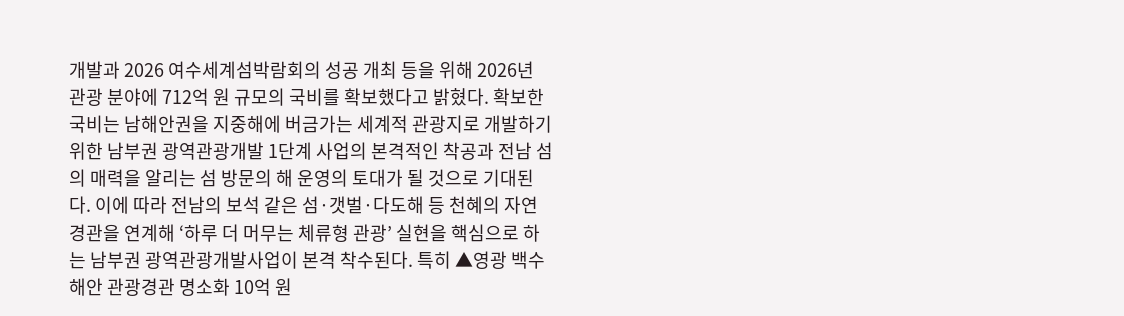개발과 2026 여수세계섬박람회의 성공 개최 등을 위해 2026년 관광 분야에 712억 원 규모의 국비를 확보했다고 밝혔다. 확보한 국비는 남해안권을 지중해에 버금가는 세계적 관광지로 개발하기 위한 남부권 광역관광개발 1단계 사업의 본격적인 착공과 전남 섬의 매력을 알리는 섬 방문의 해 운영의 토대가 될 것으로 기대된다. 이에 따라 전남의 보석 같은 섬·갯벌·다도해 등 천혜의 자연 경관을 연계해 ‘하루 더 머무는 체류형 관광’ 실현을 핵심으로 하는 남부권 광역관광개발사업이 본격 착수된다. 특히 ▲영광 백수해안 관광경관 명소화 10억 원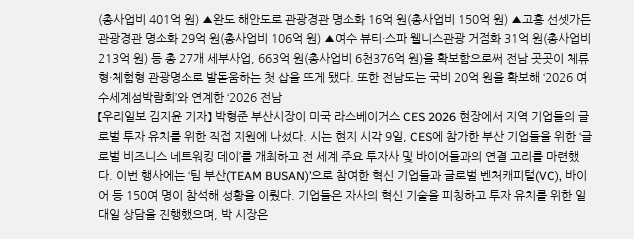(총사업비 401억 원) ▲완도 해안도로 관광경관 명소화 16억 원(총사업비 150억 원) ▲고흥 선셋가든 관광경관 명소화 29억 원(총사업비 106억 원) ▲여수 뷰티·스파 웰니스관광 거점화 31억 원(총사업비 213억 원) 등 총 27개 세부사업, 663억 원(총사업비 6천376억 원)을 확보함으로써 전남 곳곳이 체류형·체험형 관광명소로 발돋움하는 첫 삽을 뜨게 됐다. 또한 전남도는 국비 20억 원을 확보해 ‘2026 여수세계섬박람회’와 연계한 ‘2026 전남
【우리일보 김지윤 기자】 박형준 부산시장이 미국 라스베이거스 CES 2026 현장에서 지역 기업들의 글로벌 투자 유치를 위한 직접 지원에 나섰다. 시는 현지 시각 9일, CES에 참가한 부산 기업들을 위한 ‘글로벌 비즈니스 네트워킹 데이’를 개최하고 전 세계 주요 투자사 및 바이어들과의 연결 고리를 마련했다. 이번 행사에는 ‘팀 부산(TEAM BUSAN)’으로 참여한 혁신 기업들과 글로벌 벤처캐피털(VC), 바이어 등 150여 명이 참석해 성황을 이뤘다. 기업들은 자사의 혁신 기술을 피칭하고 투자 유치를 위한 일대일 상담을 진행했으며, 박 시장은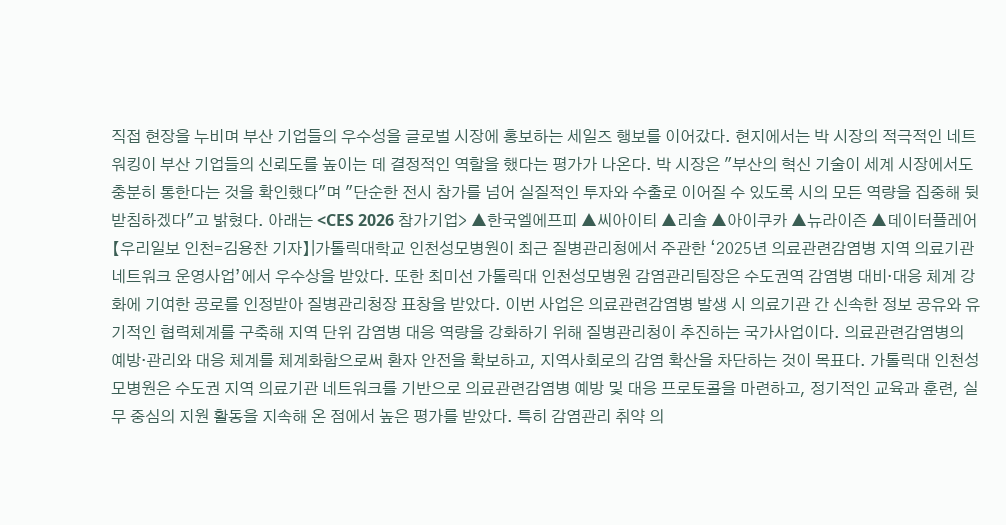직접 현장을 누비며 부산 기업들의 우수성을 글로벌 시장에 홍보하는 세일즈 행보를 이어갔다. 현지에서는 박 시장의 적극적인 네트워킹이 부산 기업들의 신뢰도를 높이는 데 결정적인 역할을 했다는 평가가 나온다. 박 시장은 "부산의 혁신 기술이 세계 시장에서도 충분히 통한다는 것을 확인했다"며 "단순한 전시 참가를 넘어 실질적인 투자와 수출로 이어질 수 있도록 시의 모든 역량을 집중해 뒷받침하겠다"고 밝혔다. 아래는 <CES 2026 참가기업> ▲한국엘에프피 ▲씨아이티 ▲리솔 ▲아이쿠카 ▲뉴라이즌 ▲데이터플레어
【우리일보 인천=김용찬 기자】|가톨릭대학교 인천성모병원이 최근 질병관리청에서 주관한 ‘2025년 의료관련감염병 지역 의료기관 네트워크 운영사업’에서 우수상을 받았다. 또한 최미선 가톨릭대 인천성모병원 감염관리팀장은 수도권역 감염병 대비·대응 체계 강화에 기여한 공로를 인정받아 질병관리청장 표창을 받았다. 이번 사업은 의료관련감염병 발생 시 의료기관 간 신속한 정보 공유와 유기적인 협력체계를 구축해 지역 단위 감염병 대응 역량을 강화하기 위해 질병관리청이 추진하는 국가사업이다. 의료관련감염병의 예방·관리와 대응 체계를 체계화함으로써 환자 안전을 확보하고, 지역사회로의 감염 확산을 차단하는 것이 목표다. 가톨릭대 인천성모병원은 수도권 지역 의료기관 네트워크를 기반으로 의료관련감염병 예방 및 대응 프로토콜을 마련하고, 정기적인 교육과 훈련, 실무 중심의 지원 활동을 지속해 온 점에서 높은 평가를 받았다. 특히 감염관리 취약 의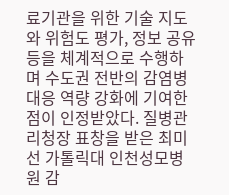료기관을 위한 기술 지도와 위험도 평가, 정보 공유 등을 체계적으로 수행하며 수도권 전반의 감염병 대응 역량 강화에 기여한 점이 인정받았다. 질병관리청장 표창을 받은 최미선 가톨릭대 인천성모병원 감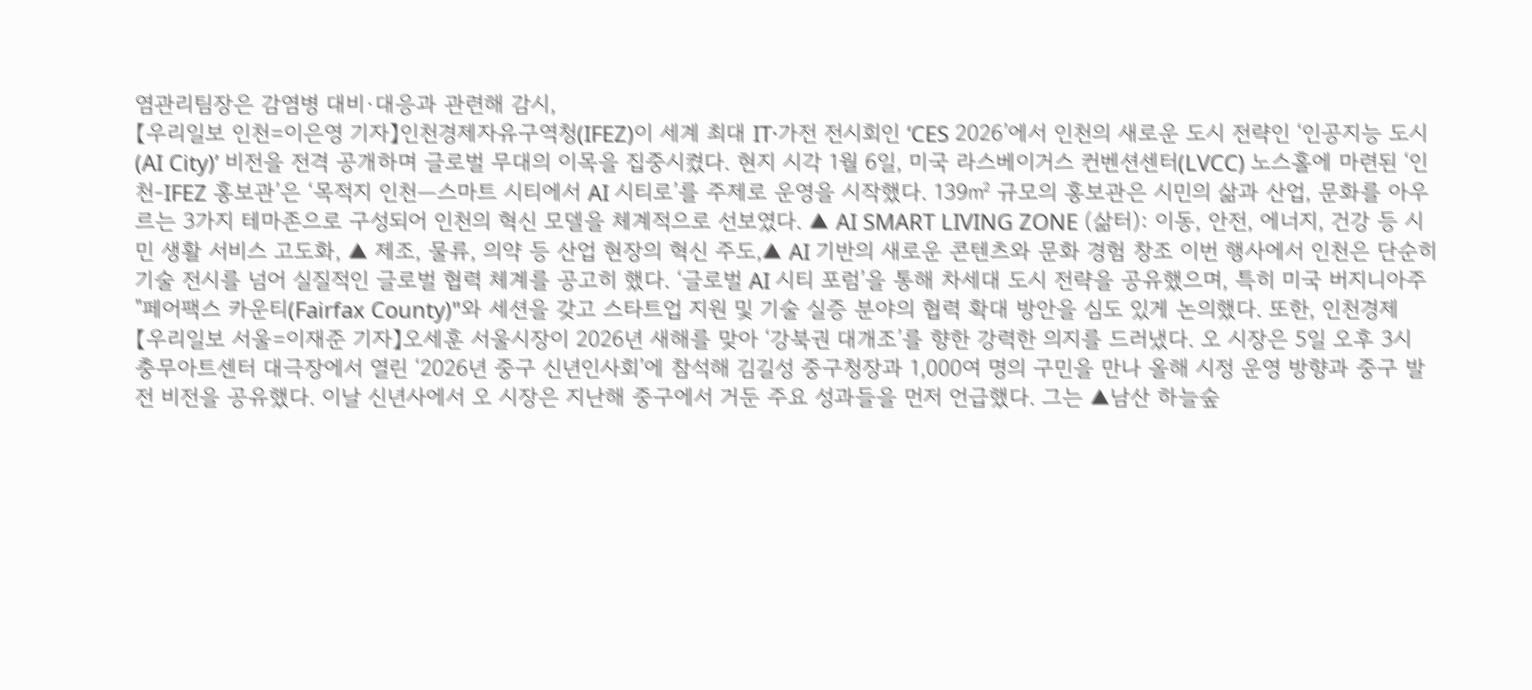염관리팀장은 감염병 대비·대응과 관련해 감시,
【우리일보 인천=이은영 기자】인천경제자유구역청(IFEZ)이 세계 최대 IT·가전 전시회인 ‘CES 2026’에서 인천의 새로운 도시 전략인 ‘인공지능 도시(AI City)’ 비전을 전격 공개하며 글로벌 무대의 이목을 집중시켰다. 현지 시각 1월 6일, 미국 라스베이거스 컨벤션센터(LVCC) 노스홀에 마련된 ‘인천-IFEZ 홍보관’은 ‘목적지 인천—스마트 시티에서 AI 시티로’를 주제로 운영을 시작했다. 139㎡ 규모의 홍보관은 시민의 삶과 산업, 문화를 아우르는 3가지 테마존으로 구성되어 인천의 혁신 모델을 체계적으로 선보였다. ▲ AI SMART LIVING ZONE (삶터): 이동, 안전, 에너지, 건강 등 시민 생활 서비스 고도화, ▲ 제조, 물류, 의약 등 산업 현장의 혁신 주도,▲ AI 기반의 새로운 콘텐츠와 문화 경험 창조 이번 행사에서 인천은 단순히 기술 전시를 넘어 실질적인 글로벌 협력 체계를 공고히 했다. ‘글로벌 AI 시티 포럼’을 통해 차세대 도시 전략을 공유했으며, 특히 미국 버지니아주 "페어팩스 카운티(Fairfax County)"와 세션을 갖고 스타트업 지원 및 기술 실증 분야의 협력 확대 방안을 심도 있게 논의했다. 또한, 인천경제
【우리일보 서울=이재준 기자】오세훈 서울시장이 2026년 새해를 맞아 ‘강북권 대개조’를 향한 강력한 의지를 드러냈다. 오 시장은 5일 오후 3시 충무아트센터 대극장에서 열린 ‘2026년 중구 신년인사회’에 참석해 김길성 중구청장과 1,000여 명의 구민을 만나 올해 시정 운영 방향과 중구 발전 비전을 공유했다. 이날 신년사에서 오 시장은 지난해 중구에서 거둔 주요 성과들을 먼저 언급했다. 그는 ▲남산 하늘숲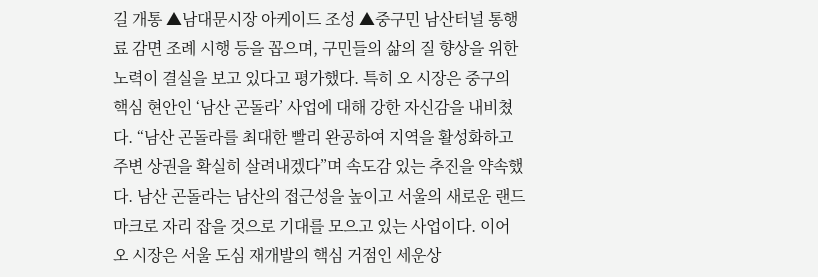길 개통 ▲남대문시장 아케이드 조성 ▲중구민 남산터널 통행료 감면 조례 시행 등을 꼽으며, 구민들의 삶의 질 향상을 위한 노력이 결실을 보고 있다고 평가했다. 특히 오 시장은 중구의 핵심 현안인 ‘남산 곤돌라’ 사업에 대해 강한 자신감을 내비쳤다. “남산 곤돌라를 최대한 빨리 완공하여 지역을 활성화하고 주변 상권을 확실히 살려내겠다”며 속도감 있는 추진을 약속했다. 남산 곤돌라는 남산의 접근성을 높이고 서울의 새로운 랜드마크로 자리 잡을 것으로 기대를 모으고 있는 사업이다. 이어 오 시장은 서울 도심 재개발의 핵심 거점인 세운상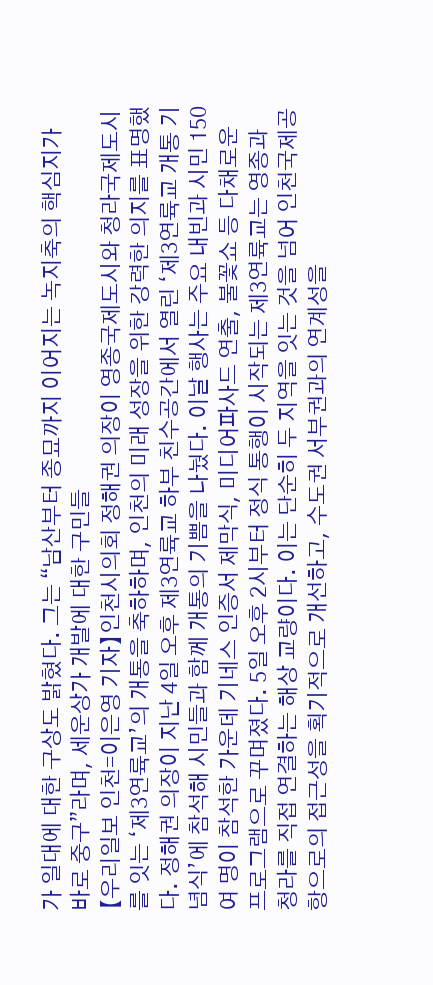가 일대에 대한 구상도 밝혔다. 그는 “남산부터 종묘까지 이어지는 녹지축의 핵심지가 바로 중구”라며, 세운상가 개발에 대한 구민들
【우리일보 인천=이은영 기자】인천시의회 정해권 의장이 영종국제도시와 청라국제도시를 잇는 ‘제3연륙교’의 개통을 축하하며, 인천의 미래 성장을 위한 강력한 의지를 표명했다. 정해권 의장이 지난 4일 오후 제3연륙교 하부 친수공간에서 열린 ‘제3연륙교 개통 기념식’에 참석해 시민들과 함께 개통의 기쁨을 나눴다. 이날 행사는 주요 내빈과 시민 150여 명이 참석한 가운데 기네스 인증서 제막식, 미디어파사드 연출, 불꽃쇼 등 다채로운 프로그램으로 꾸며졌다. 5일 오후 2시부터 정식 통행이 시작되는 제3연륙교는 영종과 청라를 직접 연결하는 해상 교량이다. 이는 단순히 두 지역을 잇는 것을 넘어 인천국제공항으로의 접근성을 획기적으로 개선하고, 수도권 서부권과의 연계성을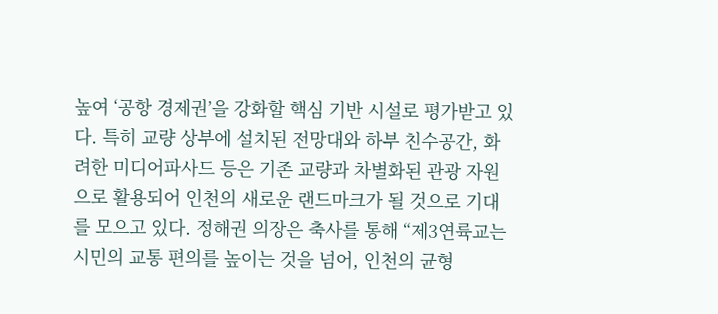높여 ‘공항 경제권’을 강화할 핵심 기반 시설로 평가받고 있다. 특히 교량 상부에 설치된 전망대와 하부 친수공간, 화려한 미디어파사드 등은 기존 교량과 차별화된 관광 자원으로 활용되어 인천의 새로운 랜드마크가 될 것으로 기대를 모으고 있다. 정해권 의장은 축사를 통해 “제3연륙교는 시민의 교통 편의를 높이는 것을 넘어, 인천의 균형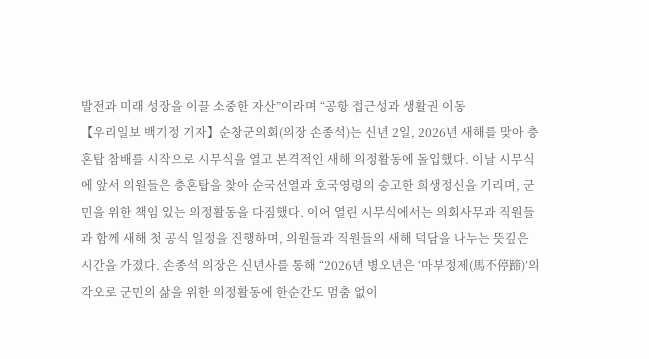발전과 미래 성장을 이끌 소중한 자산”이라며 “공항 접근성과 생활권 이동
【우리일보 백기정 기자】순창군의회(의장 손종석)는 신년 2일, 2026년 새해를 맞아 충혼탑 참배를 시작으로 시무식을 열고 본격적인 새해 의정활동에 돌입했다. 이날 시무식에 앞서 의원들은 충혼탑을 찾아 순국선열과 호국영령의 숭고한 희생정신을 기리며, 군민을 위한 책임 있는 의정활동을 다짐했다. 이어 열린 시무식에서는 의회사무과 직원들과 함께 새해 첫 공식 일정을 진행하며, 의원들과 직원들의 새해 덕담을 나누는 뜻깊은 시간을 가졌다. 손종석 의장은 신년사를 통해 “2026년 병오년은 ‘마부정제(馬不停蹄)’의 각오로 군민의 삶을 위한 의정활동에 한순간도 멈춤 없이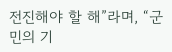전진해야 할 해”라며, “군민의 기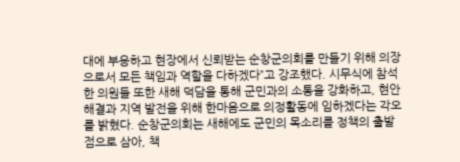대에 부응하고 현장에서 신뢰받는 순창군의회를 만들기 위해 의장으로서 모든 책임과 역할을 다하겠다”고 강조했다. 시무식에 참석한 의원들 또한 새해 덕담을 통해 군민과의 소통을 강화하고, 현안 해결과 지역 발전을 위해 한마음으로 의정활동에 임하겠다는 각오를 밝혔다. 순창군의회는 새해에도 군민의 목소리를 정책의 출발점으로 삼아, 책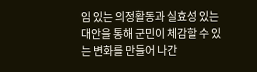임 있는 의정활동과 실효성 있는 대안을 통해 군민이 체감할 수 있는 변화를 만들어 나간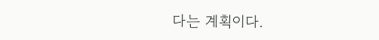다는 계획이다.